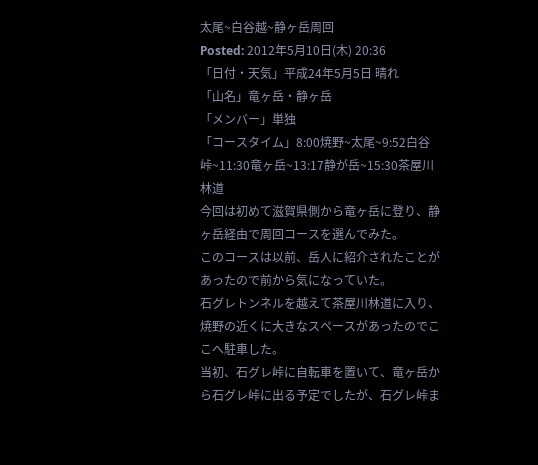太尾~白谷越~静ヶ岳周回
Posted: 2012年5月10日(木) 20:36
「日付・天気」平成24年5月5日 晴れ
「山名」竜ヶ岳・静ヶ岳
「メンバー」単独
「コースタイム」8:00焼野~太尾~9:52白谷峠~11:30竜ヶ岳~13:17静が岳~15:30茶屋川林道
今回は初めて滋賀県側から竜ヶ岳に登り、静ヶ岳経由で周回コースを選んでみた。
このコースは以前、岳人に紹介されたことがあったので前から気になっていた。
石グレトンネルを越えて茶屋川林道に入り、焼野の近くに大きなスペースがあったのでここへ駐車した。
当初、石グレ峠に自転車を置いて、竜ヶ岳から石グレ峠に出る予定でしたが、石グレ峠ま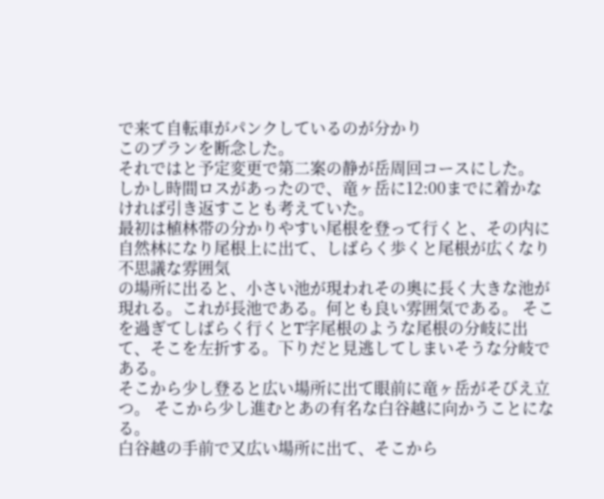で来て自転車がパンクしているのが分かり
このプランを断念した。
それではと予定変更で第二案の静が岳周回コースにした。
しかし時間ロスがあったので、竜ヶ岳に12:00までに着かなければ引き返すことも考えていた。
最初は植林帯の分かりやすい尾根を登って行くと、その内に自然林になり尾根上に出て、しばらく歩くと尾根が広くなり不思議な雰囲気
の場所に出ると、小さい池が現われその奥に長く大きな池が現れる。これが長池である。何とも良い雰囲気である。 そこを過ぎてしばらく行くとT字尾根のような尾根の分岐に出て、そこを左折する。下りだと見逃してしまいそうな分岐である。
そこから少し登ると広い場所に出て眼前に竜ヶ岳がそびえ立つ。 そこから少し進むとあの有名な白谷越に向かうことになる。
白谷越の手前で又広い場所に出て、そこから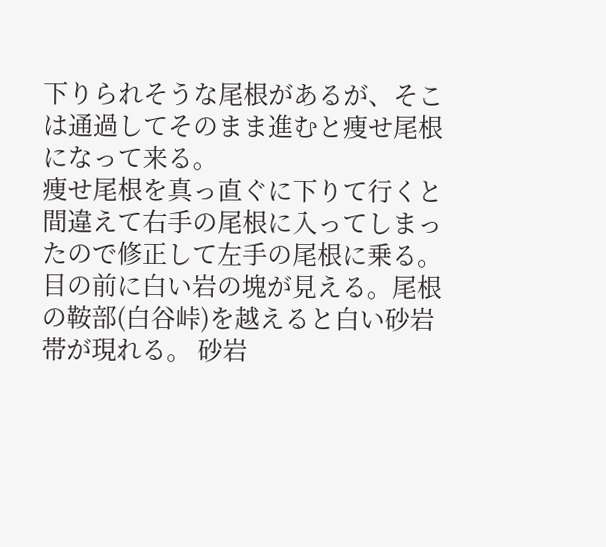下りられそうな尾根があるが、そこは通過してそのまま進むと痩せ尾根になって来る。
痩せ尾根を真っ直ぐに下りて行くと間違えて右手の尾根に入ってしまったので修正して左手の尾根に乗る。
目の前に白い岩の塊が見える。尾根の鞍部(白谷峠)を越えると白い砂岩帯が現れる。 砂岩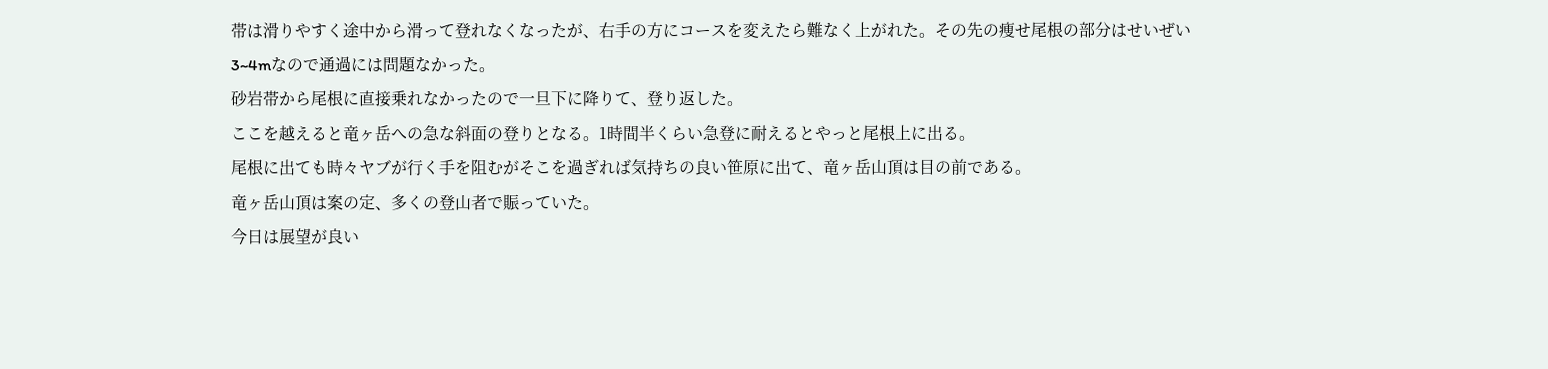帯は滑りやすく途中から滑って登れなくなったが、右手の方にコースを変えたら難なく上がれた。その先の痩せ尾根の部分はせいぜい
3~4mなので通過には問題なかった。
砂岩帯から尾根に直接乗れなかったので一旦下に降りて、登り返した。
ここを越えると竜ヶ岳への急な斜面の登りとなる。1時間半くらい急登に耐えるとやっと尾根上に出る。
尾根に出ても時々ヤブが行く手を阻むがそこを過ぎれば気持ちの良い笹原に出て、竜ヶ岳山頂は目の前である。
竜ヶ岳山頂は案の定、多くの登山者で賑っていた。
今日は展望が良い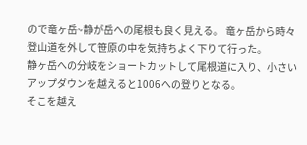ので竜ヶ岳~静が岳への尾根も良く見える。 竜ヶ岳から時々登山道を外して笹原の中を気持ちよく下りて行った。
静ヶ岳への分岐をショートカットして尾根道に入り、小さいアップダウンを越えると1006への登りとなる。
そこを越え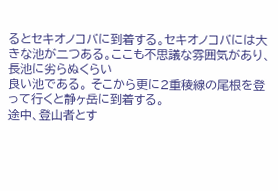るとセキオノコバに到着する。セキオノコバには大きな池が二つある。ここも不思議な雰囲気があり、長池に劣らぬくらい
良い池である。 そこから更に2重稜線の尾根を登って行くと静ヶ岳に到着する。
途中、登山者とす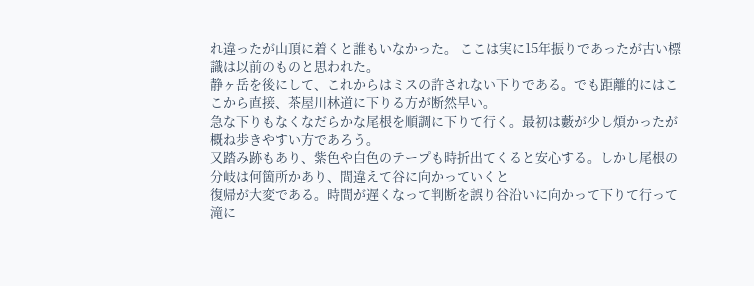れ違ったが山頂に着くと誰もいなかった。 ここは実に15年振りであったが古い標識は以前のものと思われた。
静ヶ岳を後にして、これからはミスの許されない下りである。でも距離的にはここから直接、茶屋川林道に下りる方が断然早い。
急な下りもなくなだらかな尾根を順調に下りて行く。最初は藪が少し煩かったが概ね歩きやすい方であろう。
又踏み跡もあり、紫色や白色のテープも時折出てくると安心する。しかし尾根の分岐は何箇所かあり、間違えて谷に向かっていくと
復帰が大変である。時間が遅くなって判断を誤り谷沿いに向かって下りて行って滝に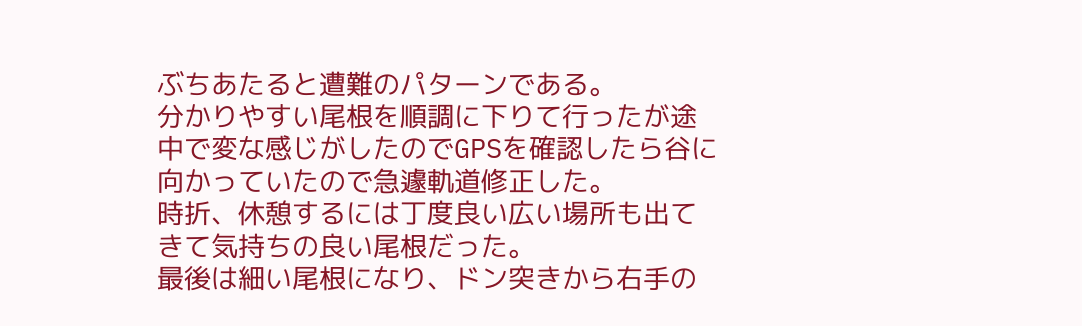ぶちあたると遭難のパターンである。
分かりやすい尾根を順調に下りて行ったが途中で変な感じがしたのでGPSを確認したら谷に向かっていたので急遽軌道修正した。
時折、休憩するには丁度良い広い場所も出てきて気持ちの良い尾根だった。
最後は細い尾根になり、ドン突きから右手の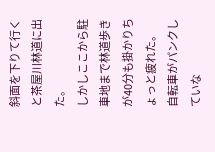斜面を下りて行くと茶屋川林道に出た。
しかしここから駐車地まで林道歩きが40分も掛かりちょっと疲れた。
自転車がパンクしていな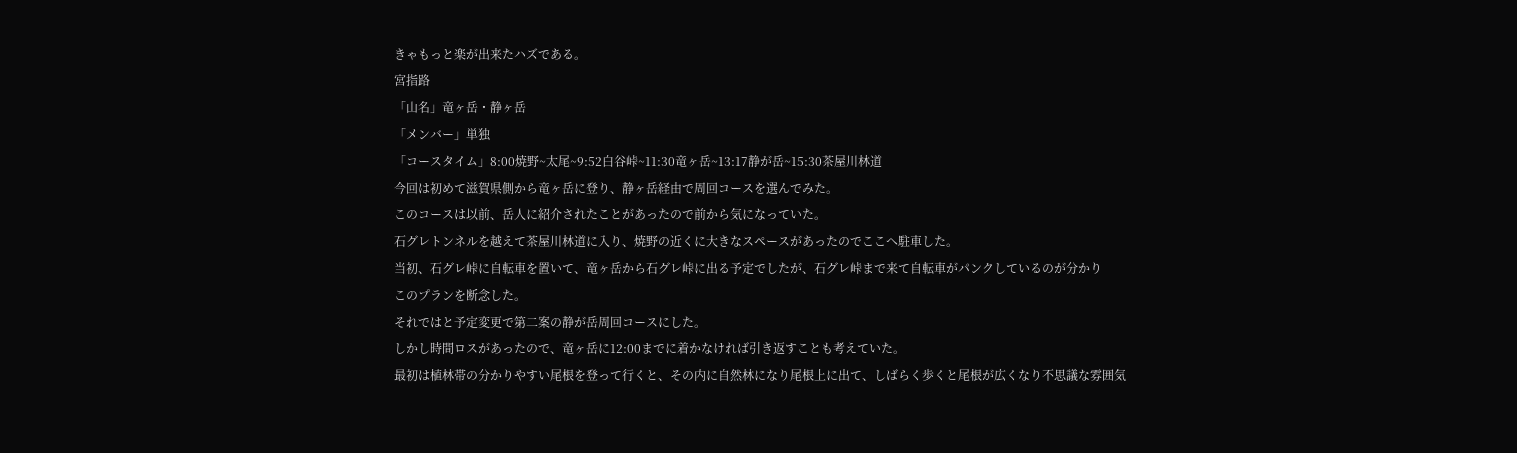きゃもっと楽が出来たハズである。
宮指路
「山名」竜ヶ岳・静ヶ岳
「メンバー」単独
「コースタイム」8:00焼野~太尾~9:52白谷峠~11:30竜ヶ岳~13:17静が岳~15:30茶屋川林道
今回は初めて滋賀県側から竜ヶ岳に登り、静ヶ岳経由で周回コースを選んでみた。
このコースは以前、岳人に紹介されたことがあったので前から気になっていた。
石グレトンネルを越えて茶屋川林道に入り、焼野の近くに大きなスペースがあったのでここへ駐車した。
当初、石グレ峠に自転車を置いて、竜ヶ岳から石グレ峠に出る予定でしたが、石グレ峠まで来て自転車がパンクしているのが分かり
このプランを断念した。
それではと予定変更で第二案の静が岳周回コースにした。
しかし時間ロスがあったので、竜ヶ岳に12:00までに着かなければ引き返すことも考えていた。
最初は植林帯の分かりやすい尾根を登って行くと、その内に自然林になり尾根上に出て、しばらく歩くと尾根が広くなり不思議な雰囲気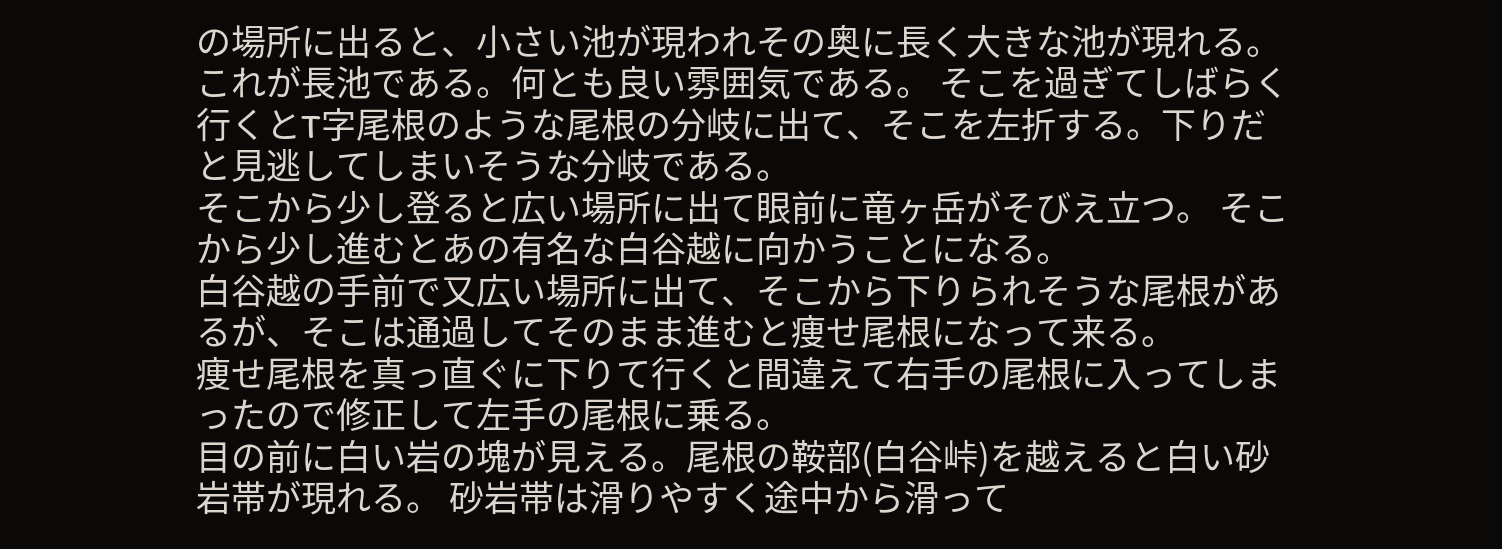の場所に出ると、小さい池が現われその奥に長く大きな池が現れる。これが長池である。何とも良い雰囲気である。 そこを過ぎてしばらく行くとT字尾根のような尾根の分岐に出て、そこを左折する。下りだと見逃してしまいそうな分岐である。
そこから少し登ると広い場所に出て眼前に竜ヶ岳がそびえ立つ。 そこから少し進むとあの有名な白谷越に向かうことになる。
白谷越の手前で又広い場所に出て、そこから下りられそうな尾根があるが、そこは通過してそのまま進むと痩せ尾根になって来る。
痩せ尾根を真っ直ぐに下りて行くと間違えて右手の尾根に入ってしまったので修正して左手の尾根に乗る。
目の前に白い岩の塊が見える。尾根の鞍部(白谷峠)を越えると白い砂岩帯が現れる。 砂岩帯は滑りやすく途中から滑って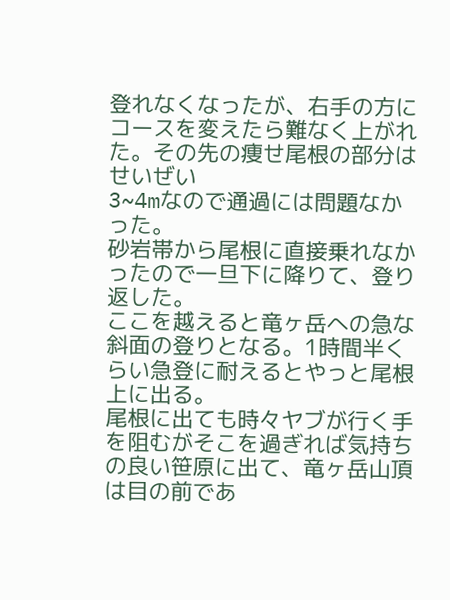登れなくなったが、右手の方にコースを変えたら難なく上がれた。その先の痩せ尾根の部分はせいぜい
3~4mなので通過には問題なかった。
砂岩帯から尾根に直接乗れなかったので一旦下に降りて、登り返した。
ここを越えると竜ヶ岳への急な斜面の登りとなる。1時間半くらい急登に耐えるとやっと尾根上に出る。
尾根に出ても時々ヤブが行く手を阻むがそこを過ぎれば気持ちの良い笹原に出て、竜ヶ岳山頂は目の前であ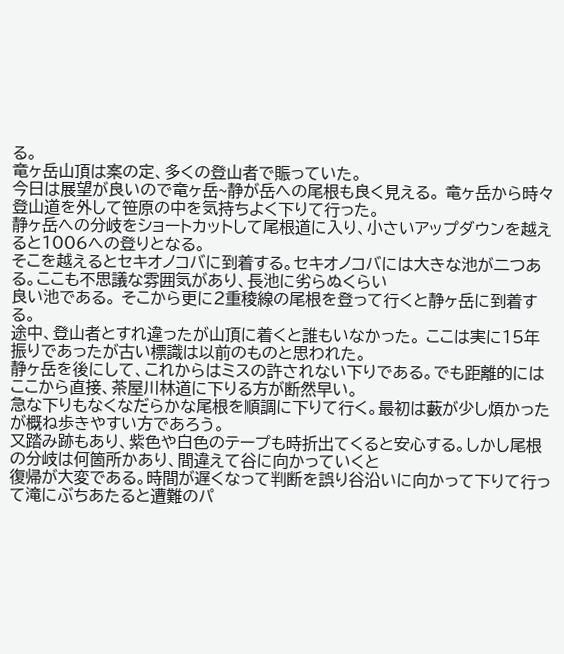る。
竜ヶ岳山頂は案の定、多くの登山者で賑っていた。
今日は展望が良いので竜ヶ岳~静が岳への尾根も良く見える。 竜ヶ岳から時々登山道を外して笹原の中を気持ちよく下りて行った。
静ヶ岳への分岐をショートカットして尾根道に入り、小さいアップダウンを越えると1006への登りとなる。
そこを越えるとセキオノコバに到着する。セキオノコバには大きな池が二つある。ここも不思議な雰囲気があり、長池に劣らぬくらい
良い池である。 そこから更に2重稜線の尾根を登って行くと静ヶ岳に到着する。
途中、登山者とすれ違ったが山頂に着くと誰もいなかった。 ここは実に15年振りであったが古い標識は以前のものと思われた。
静ヶ岳を後にして、これからはミスの許されない下りである。でも距離的にはここから直接、茶屋川林道に下りる方が断然早い。
急な下りもなくなだらかな尾根を順調に下りて行く。最初は藪が少し煩かったが概ね歩きやすい方であろう。
又踏み跡もあり、紫色や白色のテープも時折出てくると安心する。しかし尾根の分岐は何箇所かあり、間違えて谷に向かっていくと
復帰が大変である。時間が遅くなって判断を誤り谷沿いに向かって下りて行って滝にぶちあたると遭難のパ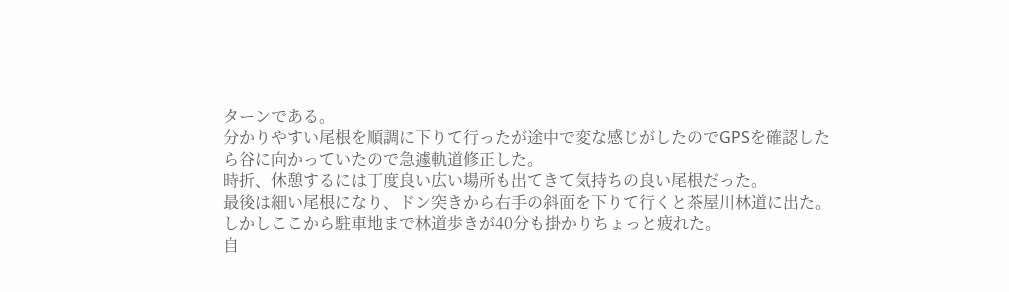ターンである。
分かりやすい尾根を順調に下りて行ったが途中で変な感じがしたのでGPSを確認したら谷に向かっていたので急遽軌道修正した。
時折、休憩するには丁度良い広い場所も出てきて気持ちの良い尾根だった。
最後は細い尾根になり、ドン突きから右手の斜面を下りて行くと茶屋川林道に出た。
しかしここから駐車地まで林道歩きが40分も掛かりちょっと疲れた。
自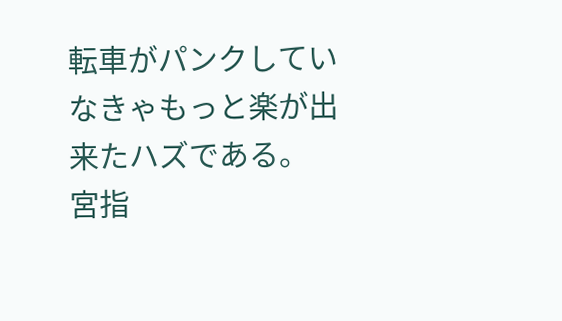転車がパンクしていなきゃもっと楽が出来たハズである。
宮指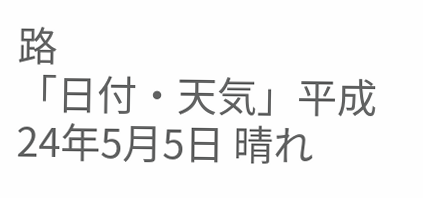路
「日付・天気」平成24年5月5日 晴れ